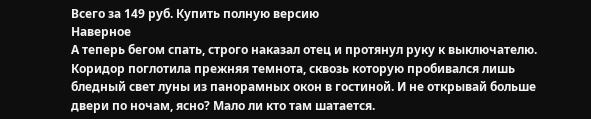Всего за 149 руб. Купить полную версию
Наверное
А теперь бегом спать, строго наказал отец и протянул руку к выключателю. Коридор поглотила прежняя темнота, сквозь которую пробивался лишь бледный свет луны из панорамных окон в гостиной. И не открывай больше двери по ночам, ясно? Мало ли кто там шатается.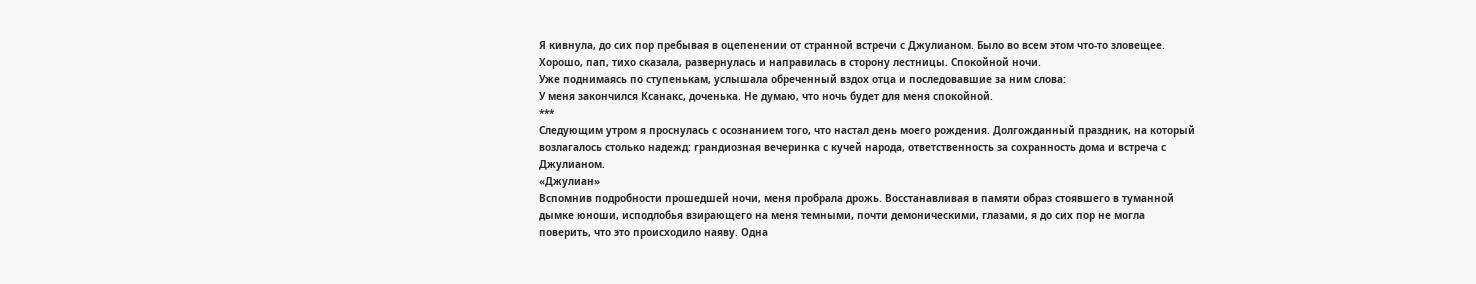Я кивнула, до сих пор пребывая в оцепенении от странной встречи с Джулианом. Было во всем этом что-то зловещее.
Хорошо, пап, тихо сказала, развернулась и направилась в сторону лестницы. Спокойной ночи.
Уже поднимаясь по ступенькам, услышала обреченный вздох отца и последовавшие за ним слова:
У меня закончился Ксанакс, доченька. Не думаю, что ночь будет для меня спокойной.
***
Следующим утром я проснулась с осознанием того, что настал день моего рождения. Долгожданный праздник, на который возлагалось столько надежд: грандиозная вечеринка с кучей народа, ответственность за сохранность дома и встреча с Джулианом.
«Джулиан»
Вспомнив подробности прошедшей ночи, меня пробрала дрожь. Восстанавливая в памяти образ стоявшего в туманной дымке юноши, исподлобья взирающего на меня темными, почти демоническими, глазами, я до сих пор не могла поверить, что это происходило наяву. Одна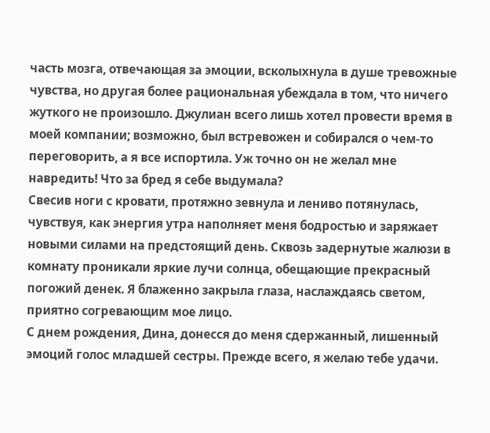часть мозга, отвечающая за эмоции, всколыхнула в душе тревожные чувства, но другая более рациональная убеждала в том, что ничего жуткого не произошло. Джулиан всего лишь хотел провести время в моей компании; возможно, был встревожен и собирался о чем-то переговорить, а я все испортила. Уж точно он не желал мне навредить! Что за бред я себе выдумала?
Свесив ноги с кровати, протяжно зевнула и лениво потянулась, чувствуя, как энергия утра наполняет меня бодростью и заряжает новыми силами на предстоящий день. Сквозь задернутые жалюзи в комнату проникали яркие лучи солнца, обещающие прекрасный погожий денек. Я блаженно закрыла глаза, наслаждаясь светом, приятно согревающим мое лицо.
С днем рождения, Дина, донесся до меня сдержанный, лишенный эмоций голос младшей сестры. Прежде всего, я желаю тебе удачи.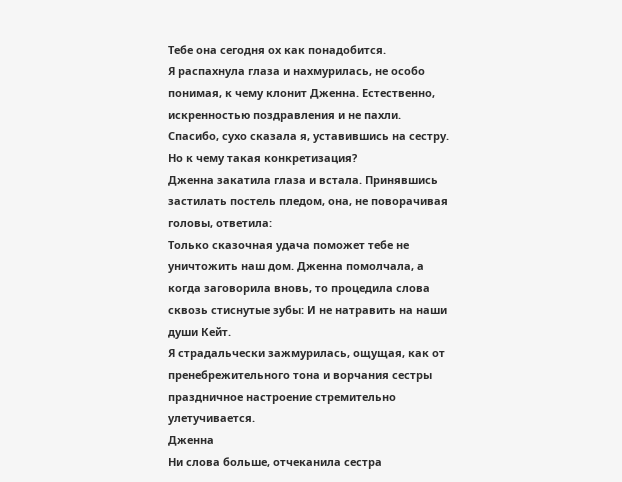Тебе она сегодня ох как понадобится.
Я распахнула глаза и нахмурилась, не особо понимая, к чему клонит Дженна. Естественно, искренностью поздравления и не пахли.
Спасибо, сухо сказала я, уставившись на сестру. Но к чему такая конкретизация?
Дженна закатила глаза и встала. Принявшись застилать постель пледом, она, не поворачивая головы, ответила:
Только сказочная удача поможет тебе не уничтожить наш дом. Дженна помолчала, а когда заговорила вновь, то процедила слова сквозь стиснутые зубы: И не натравить на наши души Кейт.
Я страдальчески зажмурилась, ощущая, как от пренебрежительного тона и ворчания сестры праздничное настроение стремительно улетучивается.
Дженна
Ни слова больше, отчеканила сестра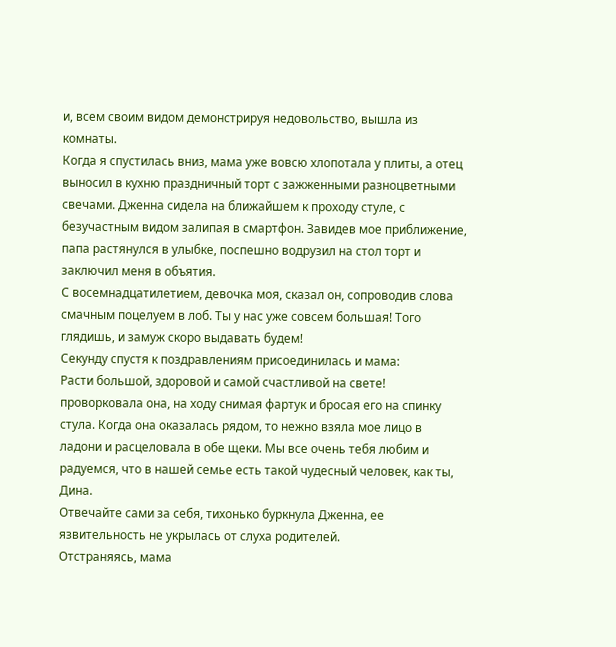и, всем своим видом демонстрируя недовольство, вышла из комнаты.
Когда я спустилась вниз, мама уже вовсю хлопотала у плиты, а отец выносил в кухню праздничный торт с зажженными разноцветными свечами. Дженна сидела на ближайшем к проходу стуле, с безучастным видом залипая в смартфон. Завидев мое приближение, папа растянулся в улыбке, поспешно водрузил на стол торт и заключил меня в объятия.
С восемнадцатилетием, девочка моя, сказал он, сопроводив слова смачным поцелуем в лоб. Ты у нас уже совсем большая! Того глядишь, и замуж скоро выдавать будем!
Секунду спустя к поздравлениям присоединилась и мама:
Расти большой, здоровой и самой счастливой на свете! проворковала она, на ходу снимая фартук и бросая его на спинку стула. Когда она оказалась рядом, то нежно взяла мое лицо в ладони и расцеловала в обе щеки. Мы все очень тебя любим и радуемся, что в нашей семье есть такой чудесный человек, как ты, Дина.
Отвечайте сами за себя, тихонько буркнула Дженна, ее язвительность не укрылась от слуха родителей.
Отстраняясь, мама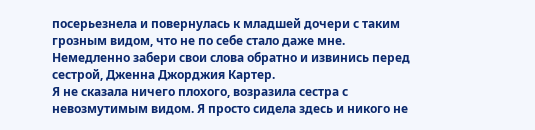посерьезнела и повернулась к младшей дочери с таким грозным видом, что не по себе стало даже мне.
Немедленно забери свои слова обратно и извинись перед сестрой, Дженна Джорджия Картер.
Я не сказала ничего плохого, возразила сестра с невозмутимым видом. Я просто сидела здесь и никого не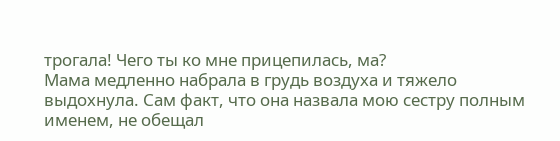трогала! Чего ты ко мне прицепилась, ма?
Мама медленно набрала в грудь воздуха и тяжело выдохнула. Сам факт, что она назвала мою сестру полным именем, не обещал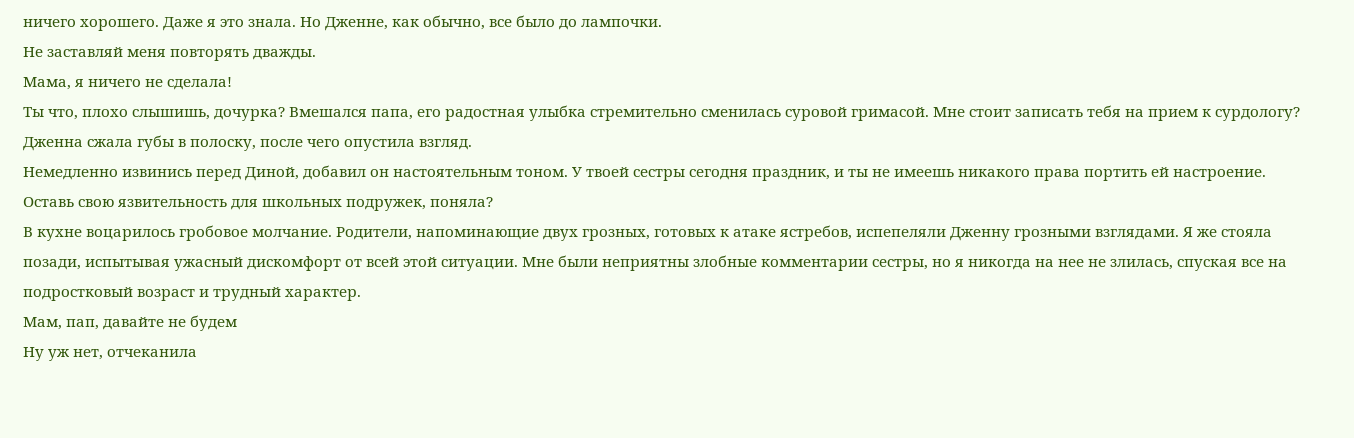ничего хорошего. Даже я это знала. Но Дженне, как обычно, все было до лампочки.
Не заставляй меня повторять дважды.
Мама, я ничего не сделала!
Ты что, плохо слышишь, дочурка? Вмешался папа, его радостная улыбка стремительно сменилась суровой гримасой. Мне стоит записать тебя на прием к сурдологу?
Дженна сжала губы в полоску, после чего опустила взгляд.
Немедленно извинись перед Диной, добавил он настоятельным тоном. У твоей сестры сегодня праздник, и ты не имеешь никакого права портить ей настроение. Оставь свою язвительность для школьных подружек, поняла?
В кухне воцарилось гробовое молчание. Родители, напоминающие двух грозных, готовых к атаке ястребов, испепеляли Дженну грозными взглядами. Я же стояла позади, испытывая ужасный дискомфорт от всей этой ситуации. Мне были неприятны злобные комментарии сестры, но я никогда на нее не злилась, спуская все на подростковый возраст и трудный характер.
Мам, пап, давайте не будем
Ну уж нет, отчеканила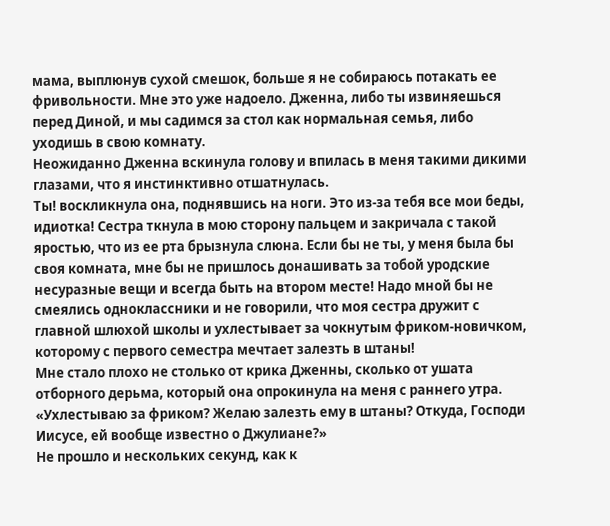мама, выплюнув сухой смешок, больше я не собираюсь потакать ее фривольности. Мне это уже надоело. Дженна, либо ты извиняешься перед Диной, и мы садимся за стол как нормальная семья, либо уходишь в свою комнату.
Неожиданно Дженна вскинула голову и впилась в меня такими дикими глазами, что я инстинктивно отшатнулась.
Ты! воскликнула она, поднявшись на ноги. Это из-за тебя все мои беды, идиотка! Сестра ткнула в мою сторону пальцем и закричала с такой яростью, что из ее рта брызнула слюна. Если бы не ты, у меня была бы своя комната, мне бы не пришлось донашивать за тобой уродские несуразные вещи и всегда быть на втором месте! Надо мной бы не смеялись одноклассники и не говорили, что моя сестра дружит с главной шлюхой школы и ухлестывает за чокнутым фриком-новичком, которому с первого семестра мечтает залезть в штаны!
Мне стало плохо не столько от крика Дженны, сколько от ушата отборного дерьма, который она опрокинула на меня с раннего утра.
«Ухлестываю за фриком? Желаю залезть ему в штаны? Откуда, Господи Иисусе, ей вообще известно о Джулиане?»
Не прошло и нескольких секунд, как к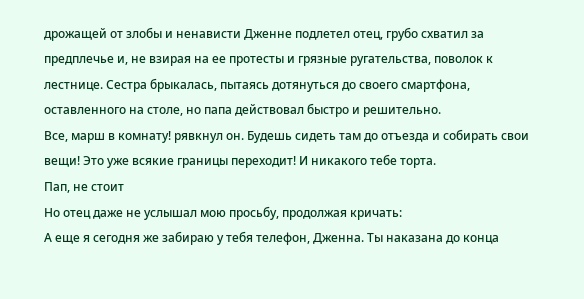дрожащей от злобы и ненависти Дженне подлетел отец, грубо схватил за предплечье и, не взирая на ее протесты и грязные ругательства, поволок к лестнице. Сестра брыкалась, пытаясь дотянуться до своего смартфона, оставленного на столе, но папа действовал быстро и решительно.
Все, марш в комнату! рявкнул он. Будешь сидеть там до отъезда и собирать свои вещи! Это уже всякие границы переходит! И никакого тебе торта.
Пап, не стоит
Но отец даже не услышал мою просьбу, продолжая кричать:
А еще я сегодня же забираю у тебя телефон, Дженна. Ты наказана до конца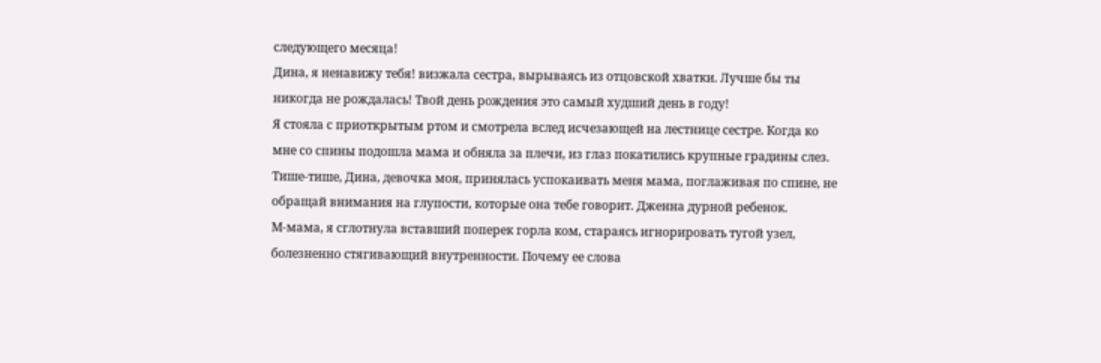следующего месяца!
Дина, я ненавижу тебя! визжала сестра, вырываясь из отцовской хватки. Лучше бы ты никогда не рождалась! Твой день рождения это самый худший день в году!
Я стояла с приоткрытым ртом и смотрела вслед исчезающей на лестнице сестре. Когда ко мне со спины подошла мама и обняла за плечи, из глаз покатились крупные градины слез.
Тише-тише, Дина, девочка моя, принялась успокаивать меня мама, поглаживая по спине, не обращай внимания на глупости, которые она тебе говорит. Дженна дурной ребенок.
М-мама, я сглотнула вставший поперек горла ком, стараясь игнорировать тугой узел, болезненно стягивающий внутренности. Почему ее слова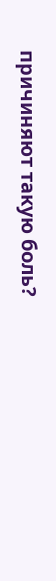причиняют такую боль?